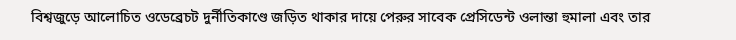বিশ্বজুড়ে আলোচিত ওডেব্রেচট দুর্নীতিকাণ্ডে জড়িত থাকার দায়ে পেরুর সাবেক প্রেসিডেন্ট ওলান্তা হুমালা এবং তার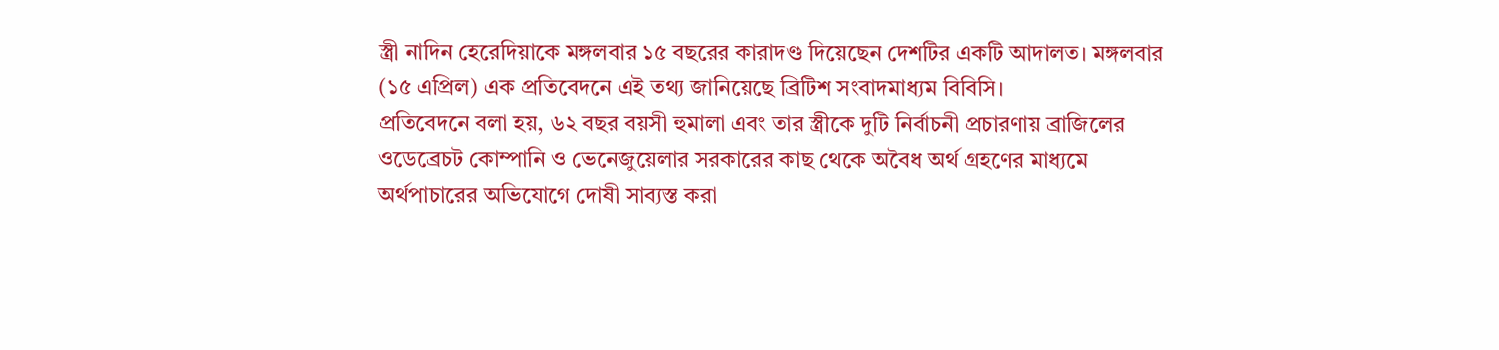স্ত্রী নাদিন হেরেদিয়াকে মঙ্গলবার ১৫ বছরের কারাদণ্ড দিয়েছেন দেশটির একটি আদালত। মঙ্গলবার (১৫ এপ্রিল) এক প্রতিবেদনে এই তথ্য জানিয়েছে ব্রিটিশ সংবাদমাধ্যম বিবিসি।
প্রতিবেদনে বলা হয়, ৬২ বছর বয়সী হুমালা এবং তার স্ত্রীকে দুটি নির্বাচনী প্রচারণায় ব্রাজিলের ওডেব্রেচট কোম্পানি ও ভেনেজুয়েলার সরকারের কাছ থেকে অবৈধ অর্থ গ্রহণের মাধ্যমে অর্থপাচারের অভিযোগে দোষী সাব্যস্ত করা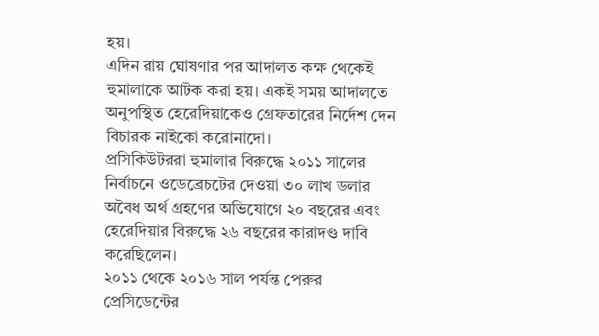হয়।
এদিন রায় ঘোষণার পর আদালত কক্ষ থেকেই হুমালাকে আটক করা হয়। একই সময় আদালতে অনুপস্থিত হেরেদিয়াকেও গ্রেফতারের নির্দেশ দেন বিচারক নাইকো করোনাদো।
প্রসিকিউটররা হুমালার বিরুদ্ধে ২০১১ সালের নির্বাচনে ওডেব্রেচটের দেওয়া ৩০ লাখ ডলার অবৈধ অর্থ গ্রহণের অভিযোগে ২০ বছরের এবং হেরেদিয়ার বিরুদ্ধে ২৬ বছরের কারাদণ্ড দাবি করেছিলেন।
২০১১ থেকে ২০১৬ সাল পর্যন্ত পেরুর প্রেসিডেন্টের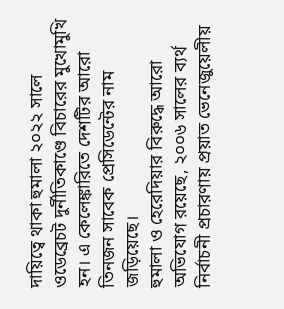দায়িত্বে থাকা হুমালা ২০২২ সালে ওডেব্রেচট দুর্নীতিকাণ্ডে বিচারের মুখোমুখি হন। এ কেলেঙ্কারিতে দেশটির আরো তিনজন সাবেক প্রেসিডেন্টের নাম জড়িয়েছে।
হুমালা ও হেরেদিয়ার বিরুদ্ধে আরো অভিযোগ রয়েছে, ২০০৬ সালের ব্যর্থ নির্বাচনী প্রচারণায় প্রয়াত ভেনেজুয়েলীয়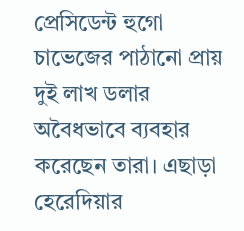প্রেসিডেন্ট হুগো চাভেজের পাঠানো প্রায় দুই লাখ ডলার অবৈধভাবে ব্যবহার করেছেন তারা। এছাড়া হেরেদিয়ার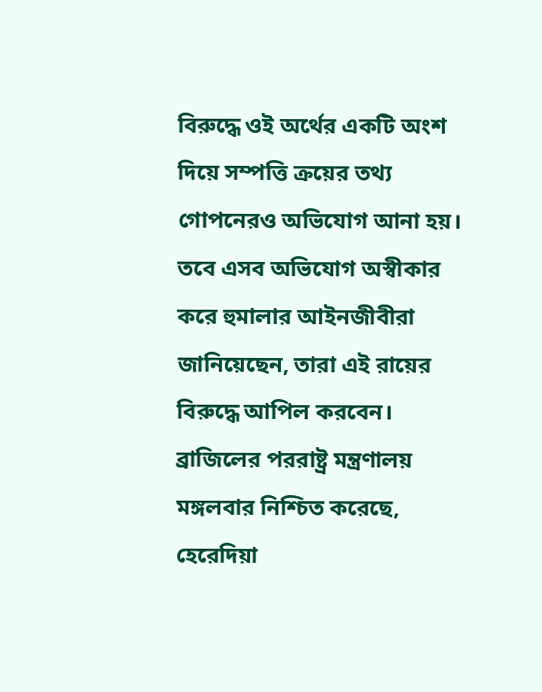বিরুদ্ধে ওই অর্থের একটি অংশ দিয়ে সম্পত্তি ক্রয়ের তথ্য গোপনেরও অভিযোগ আনা হয়।
তবে এসব অভিযোগ অস্বীকার করে হুমালার আইনজীবীরা জানিয়েছেন, তারা এই রায়ের বিরুদ্ধে আপিল করবেন।
ব্রাজিলের পররাষ্ট্র মন্ত্রণালয় মঙ্গলবার নিশ্চিত করেছে, হেরেদিয়া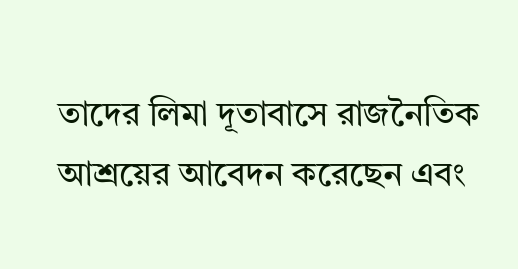তাদের লিমা দূতাবাসে রাজনৈতিক আশ্রয়ের আবেদন করেছেন এবং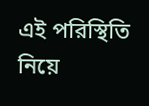এই পরিস্থিতি নিয়ে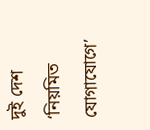দুই দেশ ‘নিয়মিত যোগাযোগে’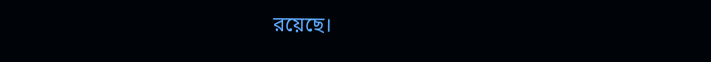রয়েছে।